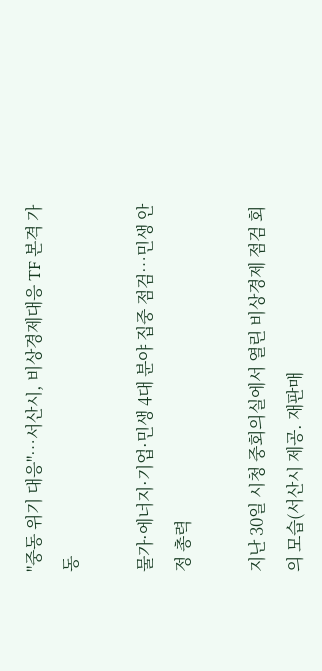"중동 위기 대응"…서산시, 비상경제대응 TF 본격 가동

물가·에너지·기업·민생 4대 분야 집중 점검…민생 안정 총력

지난 30일 시청 중회의실에서 열린 비상경제 점검 회의 모습(서산시 제공. 재판매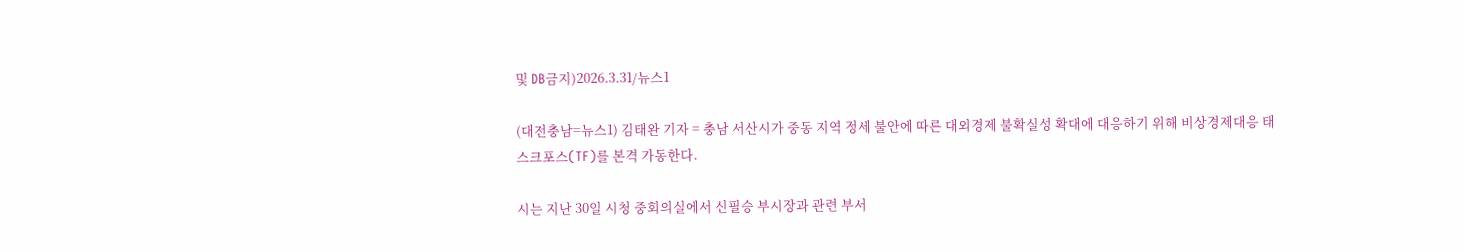및 DB금지)2026.3.31/뉴스1

(대전충남=뉴스1) 김태완 기자 = 충남 서산시가 중동 지역 정세 불안에 따른 대외경제 불확실성 확대에 대응하기 위해 비상경제대응 태스크포스(TF)를 본격 가동한다.

시는 지난 30일 시청 중회의실에서 신필승 부시장과 관련 부서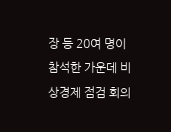장 등 20여 명이 참석한 가운데 비상경제 점검 회의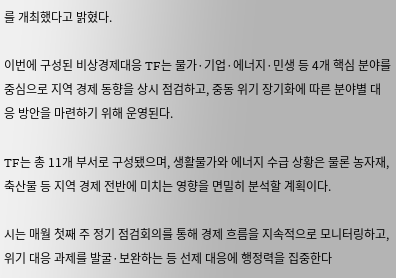를 개최했다고 밝혔다.

이번에 구성된 비상경제대응 TF는 물가·기업·에너지·민생 등 4개 핵심 분야를 중심으로 지역 경제 동향을 상시 점검하고, 중동 위기 장기화에 따른 분야별 대응 방안을 마련하기 위해 운영된다.

TF는 총 11개 부서로 구성됐으며, 생활물가와 에너지 수급 상황은 물론 농자재, 축산물 등 지역 경제 전반에 미치는 영향을 면밀히 분석할 계획이다.

시는 매월 첫째 주 정기 점검회의를 통해 경제 흐름을 지속적으로 모니터링하고, 위기 대응 과제를 발굴·보완하는 등 선제 대응에 행정력을 집중한다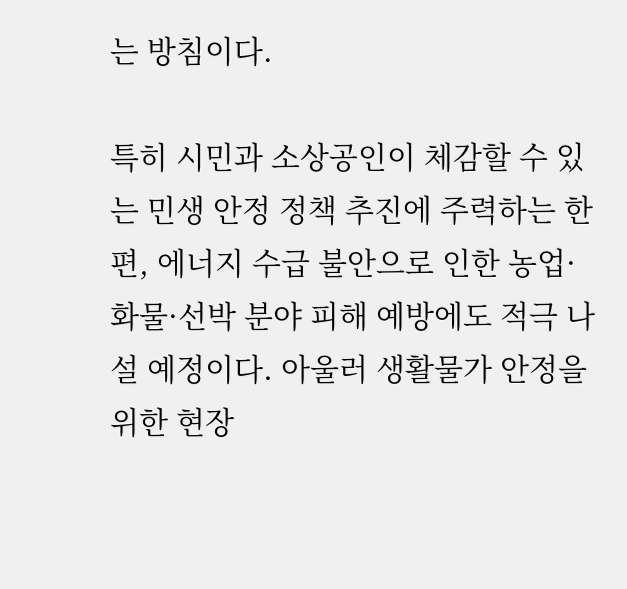는 방침이다.

특히 시민과 소상공인이 체감할 수 있는 민생 안정 정책 추진에 주력하는 한편, 에너지 수급 불안으로 인한 농업·화물·선박 분야 피해 예방에도 적극 나설 예정이다. 아울러 생활물가 안정을 위한 현장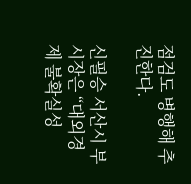점검도 병행해 추진한다.

신필승 서산시 부시장은 “대외경제 불확실성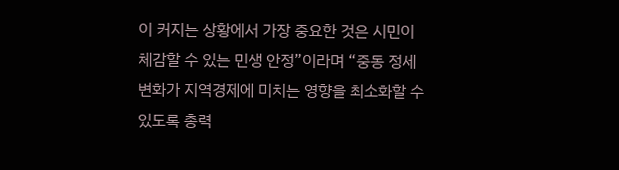이 커지는 상황에서 가장 중요한 것은 시민이 체감할 수 있는 민생 안정”이라며 “중동 정세 변화가 지역경제에 미치는 영향을 최소화할 수 있도록 총력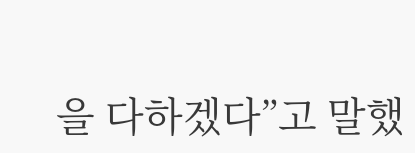을 다하겠다”고 말했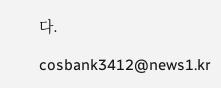다.

cosbank3412@news1.kr